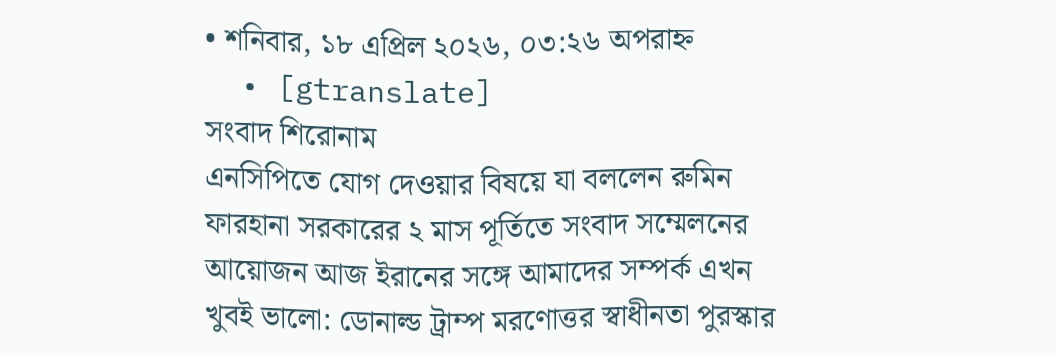• শনিবার, ১৮ এপ্রিল ২০২৬, ০৩:২৬ অপরাহ্ন
  • [gtranslate]
সংবাদ শিরোনাম
এনসিপিতে যোগ দেওয়ার বিষয়ে যা বললেন রুমিন ফারহানা সরকারের ২ মাস পূর্তিতে সংবাদ সম্মেলনের আয়োজন আজ ইরানের সঙ্গে আমাদের সম্পর্ক এখন খুবই ভালো: ডোনাল্ড ট্রাম্প মরণোত্তর স্বাধীনতা পুরস্কার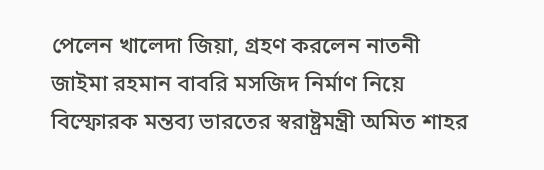পেলেন খালেদা জিয়া, গ্রহণ করলেন নাতনী জাইমা রহমান বাবরি মসজিদ নির্মাণ নিয়ে বিস্ফোরক মন্তব্য ভারতের স্বরাষ্ট্রমন্ত্রী অমিত শাহর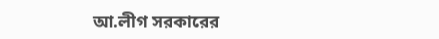আ.লীগ সরকারের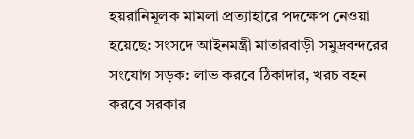হয়রানিমূলক মামলা প্রত্যাহারে পদক্ষেপ নেওয়া হয়েছে: সংসদে আইনমন্ত্রী মাতারবাড়ী সমুদ্রবন্দরের সংযোগ সড়ক: লাভ করবে ঠিকাদার, খরচ বহন করবে সরকার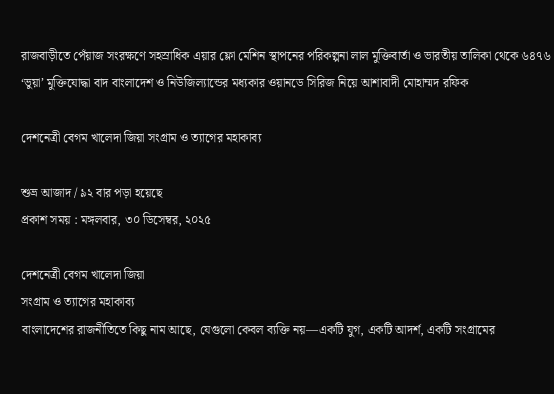রাজবাড়ীতে পেঁয়াজ সংরক্ষণে সহস্রাধিক এয়ার ফ্লো মেশিন স্থাপনের পরিকল্পনা লাল মুক্তিবার্তা ও ভারতীয় তালিকা থেকে ৬৪৭৬ ‘ভুয়া’ মুক্তিযোদ্ধা বাদ বাংলাদেশ ও নিউজিল্যান্ডের মধ্যকার ওয়ানডে সিরিজ নিয়ে আশাবাদী মোহাম্মদ রফিক

দেশনেত্রী বেগম খালেদা জিয়া সংগ্রাম ও ত্যাগের মহাকাব্য

শুভ্র আজাদ / ৯২ বার পড়া হয়েছে
প্রকাশ সময় : মঙ্গলবার, ৩০ ডিসেম্বর, ২০২৫

দেশনেত্রী বেগম খালেদা জিয়া
সংগ্রাম ও ত্যাগের মহাকাব্য
বাংলাদেশের রাজনীতিতে কিছু নাম আছে, যেগুলো কেবল ব্যক্তি নয়—একটি যুগ, একটি আদর্শ, একটি সংগ্রামের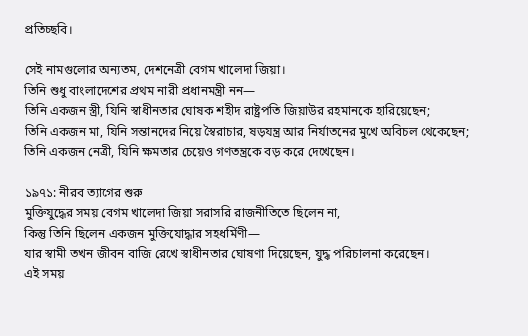প্রতিচ্ছবি।

সেই নামগুলোর অন্যতম, দেশনেত্রী বেগম খালেদা জিয়া।
তিনি শুধু বাংলাদেশের প্রথম নারী প্রধানমন্ত্রী নন—
তিনি একজন স্ত্রী, যিনি স্বাধীনতার ঘোষক শহীদ রাষ্ট্রপতি জিয়াউর রহমানকে হারিয়েছেন;
তিনি একজন মা, যিনি সন্তানদের নিয়ে স্বৈরাচার, ষড়যন্ত্র আর নির্যাতনের মুখে অবিচল থেকেছেন;
তিনি একজন নেত্রী, যিনি ক্ষমতার চেয়েও গণতন্ত্রকে বড় করে দেখেছেন।

১৯৭১: নীরব ত্যাগের শুরু
মুক্তিযুদ্ধের সময় বেগম খালেদা জিয়া সরাসরি রাজনীতিতে ছিলেন না,
কিন্তু তিনি ছিলেন একজন মুক্তিযোদ্ধার সহধর্মিণী—
যার স্বামী তখন জীবন বাজি রেখে স্বাধীনতার ঘোষণা দিয়েছেন, যুদ্ধ পরিচালনা করেছেন।
এই সময়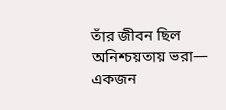তাঁর জীবন ছিল অনিশ্চয়তায় ভরা—
একজন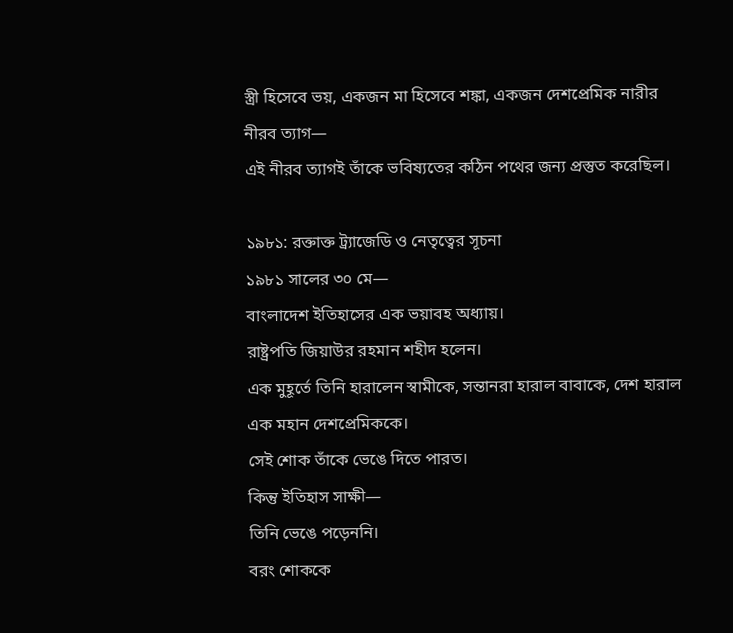স্ত্রী হিসেবে ভয়, একজন মা হিসেবে শঙ্কা, একজন দেশপ্রেমিক নারীর নীরব ত্যাগ—
এই নীরব ত্যাগই তাঁকে ভবিষ্যতের কঠিন পথের জন্য প্রস্তুত করেছিল।

১৯৮১: রক্তাক্ত ট্র্যাজেডি ও নেতৃত্বের সূচনা
১৯৮১ সালের ৩০ মে—
বাংলাদেশ ইতিহাসের এক ভয়াবহ অধ্যায়।
রাষ্ট্রপতি জিয়াউর রহমান শহীদ হলেন।
এক মুহূর্তে তিনি হারালেন স্বামীকে, সন্তানরা হারাল বাবাকে, দেশ হারাল এক মহান দেশপ্রেমিককে।
সেই শোক তাঁকে ভেঙে দিতে পারত।
কিন্তু ইতিহাস সাক্ষী—
তিনি ভেঙে পড়েননি।
বরং শোককে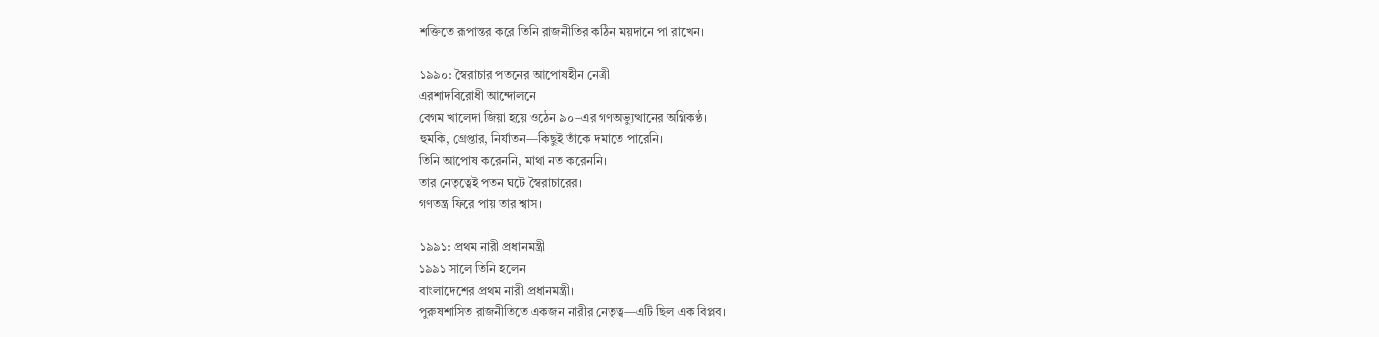শক্তিতে রূপান্তর করে তিনি রাজনীতির কঠিন ময়দানে পা রাখেন।

১৯৯০: স্বৈরাচার পতনের আপোষহীন নেত্রী
এরশাদবিরোধী আন্দোলনে
বেগম খালেদা জিয়া হয়ে ওঠেন ৯০–এর গণঅভ্যুত্থানের অগ্নিকণ্ঠ।
হুমকি, গ্রেপ্তার, নির্যাতন—কিছুই তাঁকে দমাতে পারেনি।
তিনি আপোষ করেননি, মাথা নত করেননি।
তার নেতৃত্বেই পতন ঘটে স্বৈরাচারের।
গণতন্ত্র ফিরে পায় তার শ্বাস।

১৯৯১: প্রথম নারী প্রধানমন্ত্রী
১৯৯১ সালে তিনি হলেন
বাংলাদেশের প্রথম নারী প্রধানমন্ত্রী।
পুরুষশাসিত রাজনীতিতে একজন নারীর নেতৃত্ব—এটি ছিল এক বিপ্লব।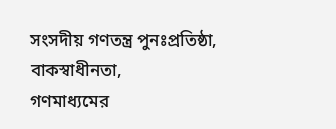সংসদীয় গণতন্ত্র পুনঃপ্রতিষ্ঠা,
বাকস্বাধীনতা,
গণমাধ্যমের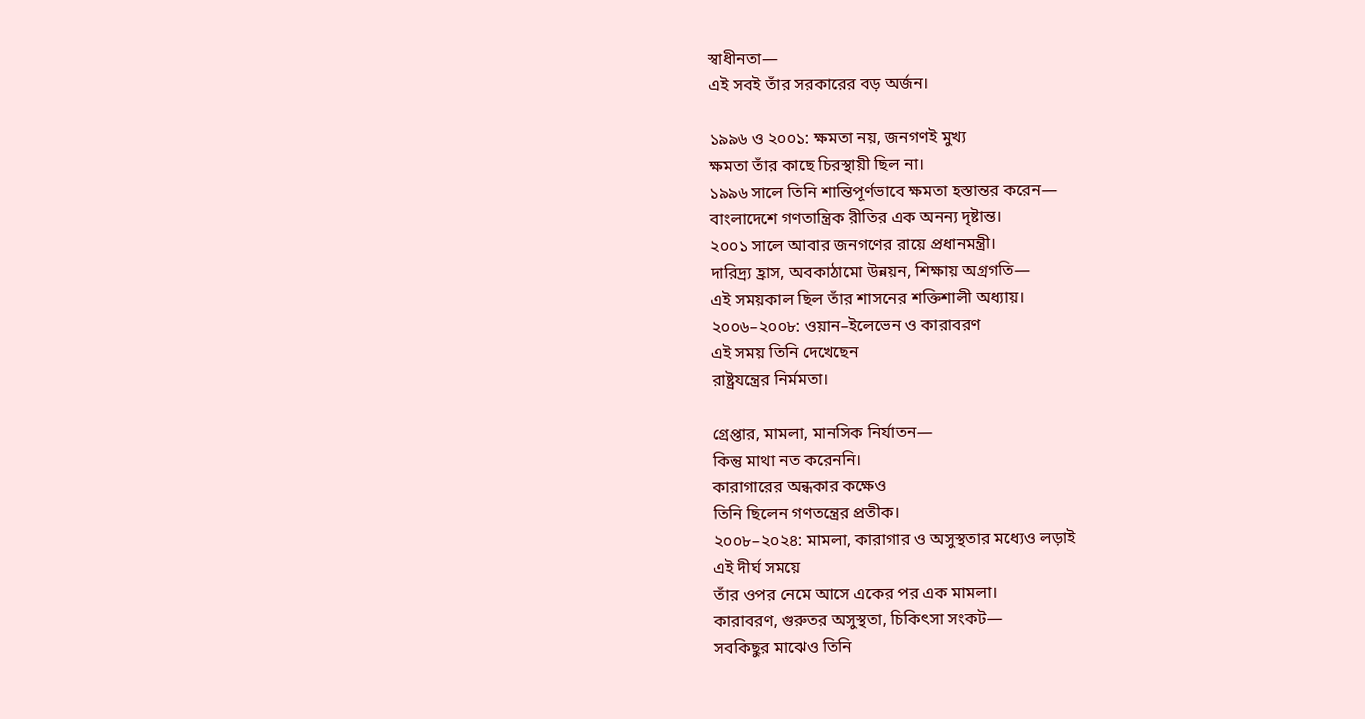স্বাধীনতা—
এই সবই তাঁর সরকারের বড় অর্জন।

১৯৯৬ ও ২০০১: ক্ষমতা নয়, জনগণই মুখ্য
ক্ষমতা তাঁর কাছে চিরস্থায়ী ছিল না।
১৯৯৬ সালে তিনি শান্তিপূর্ণভাবে ক্ষমতা হস্তান্তর করেন—
বাংলাদেশে গণতান্ত্রিক রীতির এক অনন্য দৃষ্টান্ত।
২০০১ সালে আবার জনগণের রায়ে প্রধানমন্ত্রী।
দারিদ্র্য হ্রাস, অবকাঠামো উন্নয়ন, শিক্ষায় অগ্রগতি—
এই সময়কাল ছিল তাঁর শাসনের শক্তিশালী অধ্যায়।
২০০৬–২০০৮: ওয়ান–ইলেভেন ও কারাবরণ
এই সময় তিনি দেখেছেন
রাষ্ট্রযন্ত্রের নির্মমতা।

গ্রেপ্তার, মামলা, মানসিক নির্যাতন—
কিন্তু মাথা নত করেননি।
কারাগারের অন্ধকার কক্ষেও
তিনি ছিলেন গণতন্ত্রের প্রতীক।
২০০৮–২০২৪: মামলা, কারাগার ও অসুস্থতার মধ্যেও লড়াই
এই দীর্ঘ সময়ে
তাঁর ওপর নেমে আসে একের পর এক মামলা।
কারাবরণ, গুরুতর অসুস্থতা, চিকিৎসা সংকট—
সবকিছুর মাঝেও তিনি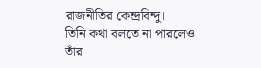রাজনীতির কেন্দ্রবিন্দু।
তিনি কথা বলতে না পারলেও
তাঁর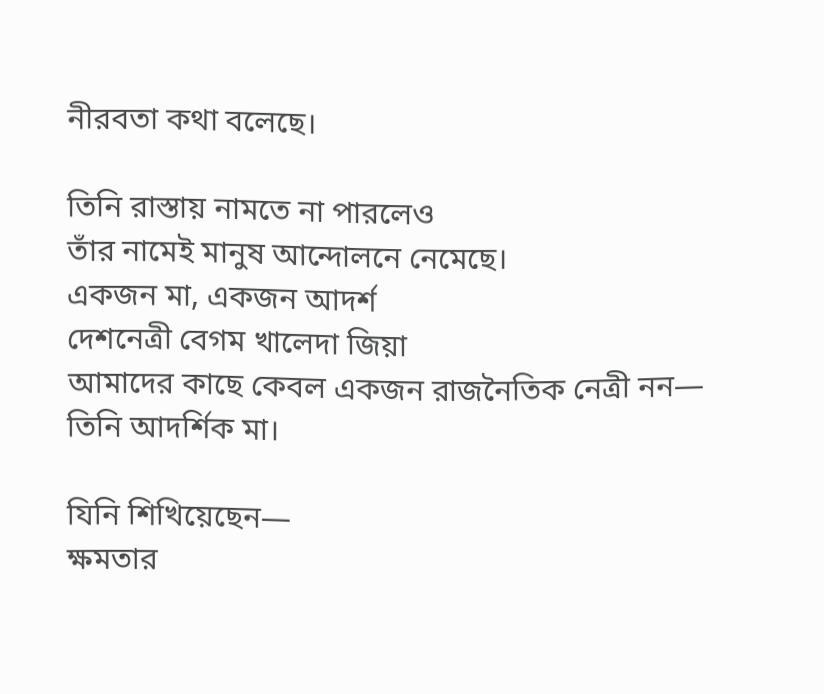নীরবতা কথা বলেছে।

তিনি রাস্তায় নামতে না পারলেও
তাঁর নামেই মানুষ আন্দোলনে নেমেছে।
একজন মা, একজন আদর্শ
দেশনেত্রী বেগম খালেদা জিয়া
আমাদের কাছে কেবল একজন রাজনৈতিক নেত্রী নন—
তিনি আদর্শিক মা।

যিনি শিখিয়েছেন—
ক্ষমতার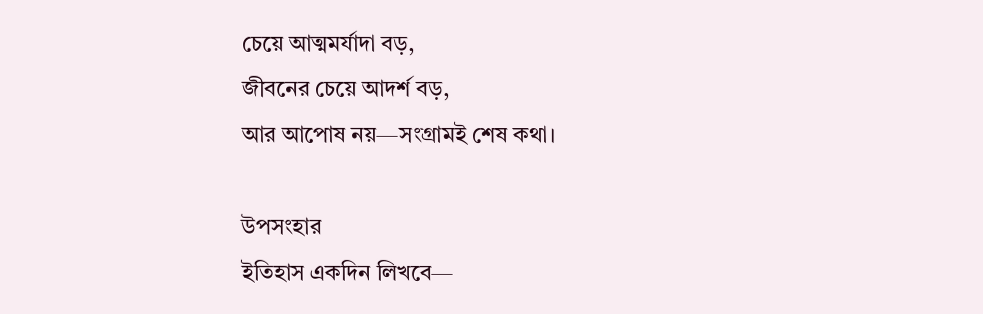চেয়ে আত্মমর্যাদা বড়,
জীবনের চেয়ে আদর্শ বড়,
আর আপোষ নয়—সংগ্রামই শেষ কথা।

উপসংহার
ইতিহাস একদিন লিখবে—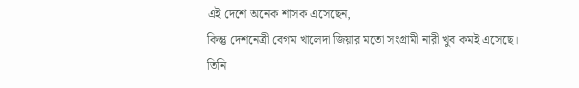এই দেশে অনেক শাসক এসেছেন,
কিন্তু দেশনেত্রী বেগম খালেদা জিয়ার মতো সংগ্রামী নারী খুব কমই এসেছে।
তিনি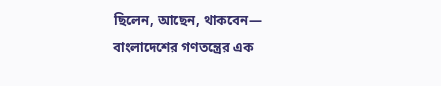ছিলেন, আছেন, থাকবেন—
বাংলাদেশের গণতন্ত্রের এক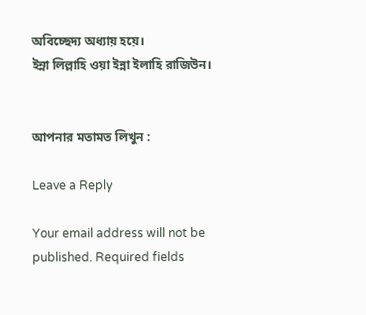অবিচ্ছেদ্য অধ্যায় হয়ে।
ইন্না লিল্লাহি ওয়া ইন্না ইলাহি রাজিউন।


আপনার মতামত লিখুন :

Leave a Reply

Your email address will not be published. Required fields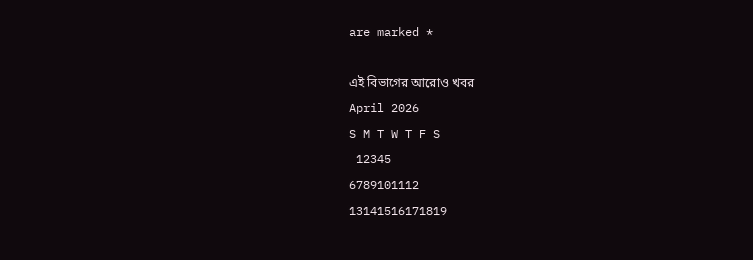are marked *

এই বিভাগের আরোও খবর
April 2026
S M T W T F S
 12345
6789101112
13141516171819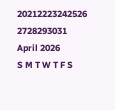20212223242526
2728293031
April 2026
S M T W T F S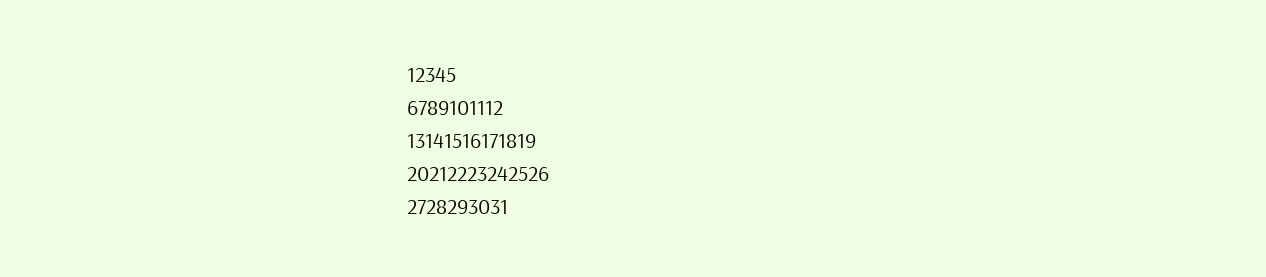12345
6789101112
13141516171819
20212223242526
2728293031